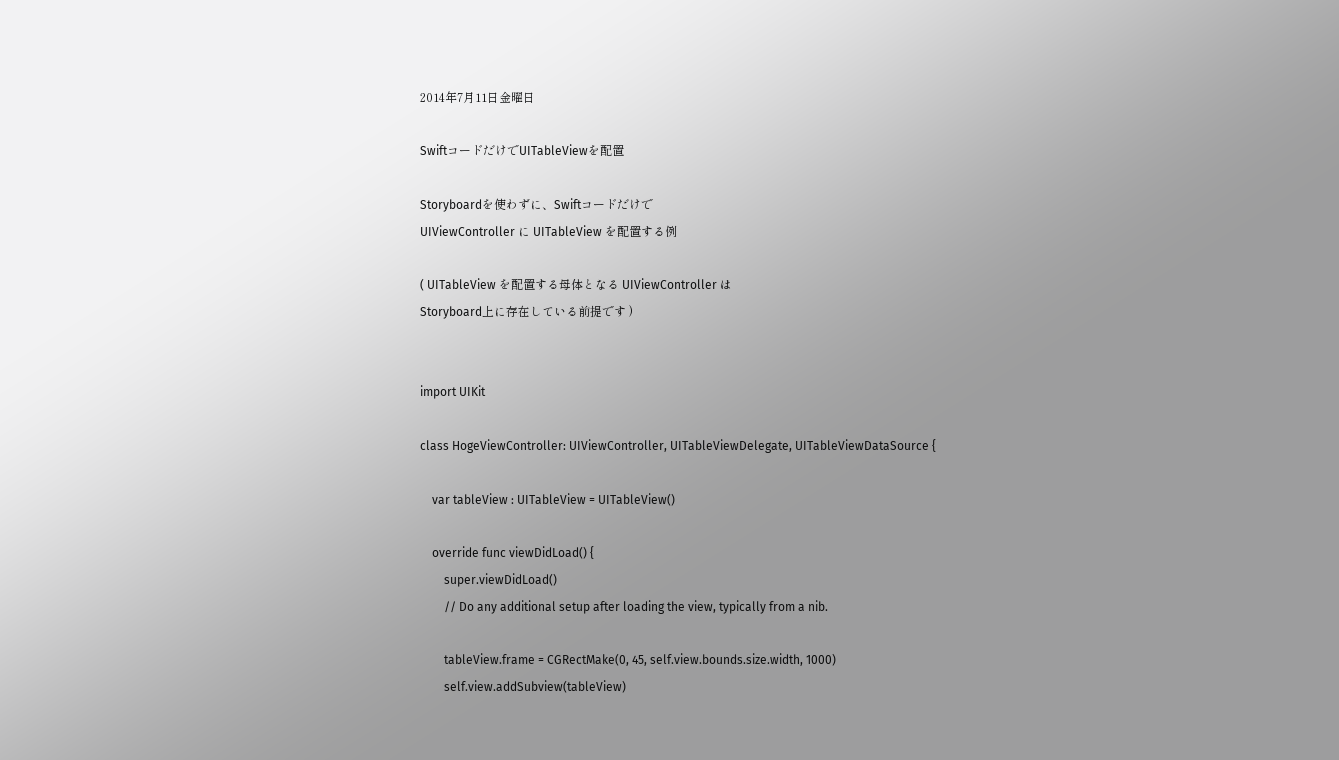2014年7月11日金曜日

SwiftコードだけでUITableViewを配置

Storyboardを使わずに、Swiftコードだけで
UIViewController に UITableView を配置する例

( UITableView を配置する母体となる UIViewController は
Storyboard上に存在している前提です )


import UIKit

class HogeViewController: UIViewController, UITableViewDelegate, UITableViewDataSource {

    var tableView : UITableView = UITableView()

    override func viewDidLoad() {
        super.viewDidLoad()
        // Do any additional setup after loading the view, typically from a nib.

        tableView.frame = CGRectMake(0, 45, self.view.bounds.size.width, 1000)
        self.view.addSubview(tableView)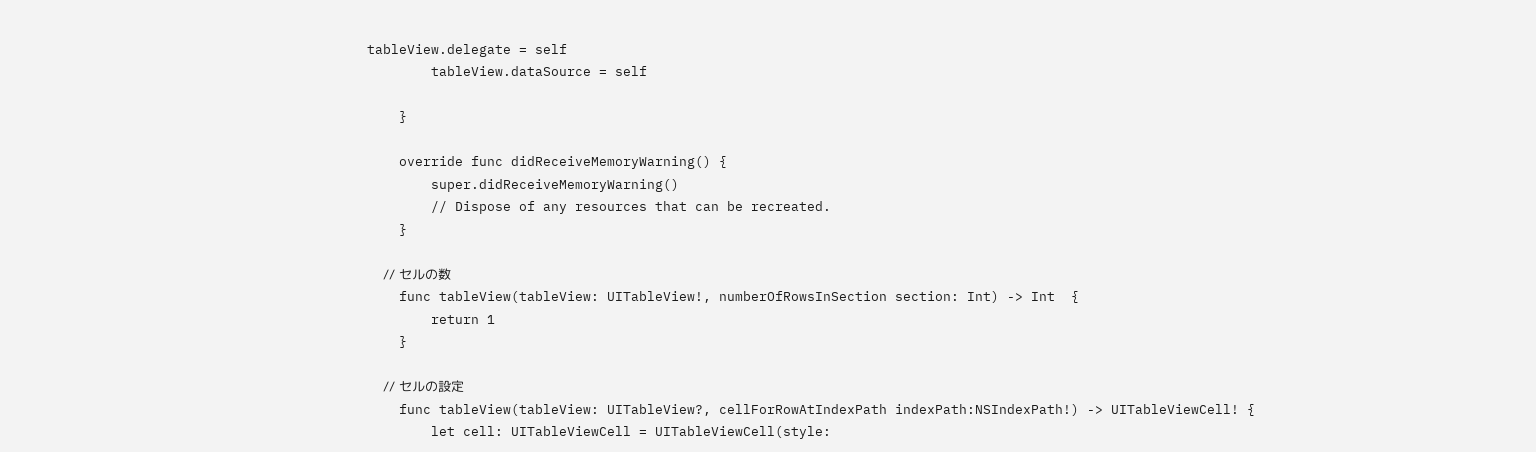tableView.delegate = self
        tableView.dataSource = self

    }

    override func didReceiveMemoryWarning() {
        super.didReceiveMemoryWarning()
        // Dispose of any resources that can be recreated.
    }

    // セルの数
    func tableView(tableView: UITableView!, numberOfRowsInSection section: Int) -> Int  {
        return 1
    }

    // セルの設定
    func tableView(tableView: UITableView?, cellForRowAtIndexPath indexPath:NSIndexPath!) -> UITableViewCell! {
        let cell: UITableViewCell = UITableViewCell(style: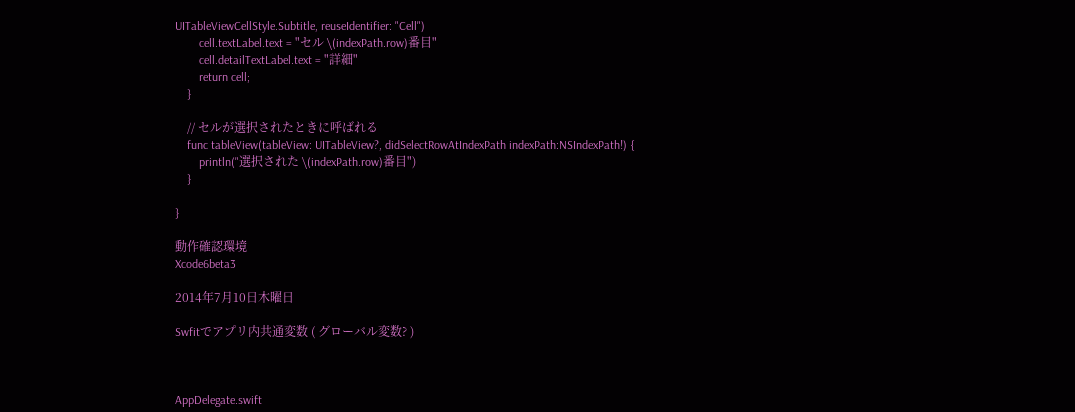UITableViewCellStyle.Subtitle, reuseIdentifier: "Cell")
        cell.textLabel.text = "セル \(indexPath.row)番目"
        cell.detailTextLabel.text = "詳細"
        return cell;
    }

    // セルが選択されたときに呼ばれる
    func tableView(tableView: UITableView?, didSelectRowAtIndexPath indexPath:NSIndexPath!) {
        println("選択された \(indexPath.row)番目")
    }

}

動作確認環境
Xcode6beta3

2014年7月10日木曜日

Swfitでアプリ内共通変数 ( グローバル変数? )



AppDelegate.swift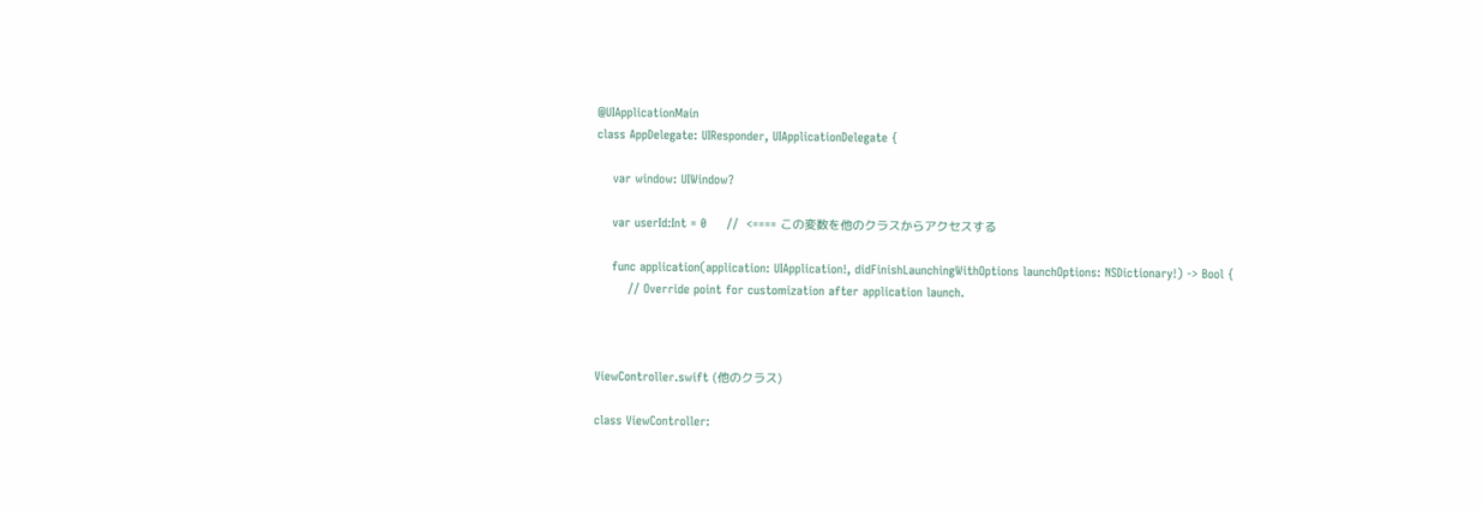@UIApplicationMain
class AppDelegate: UIResponder, UIApplicationDelegate {

    var window: UIWindow?

    var userId:Int = 0     //  <==== この変数を他のクラスからアクセスする

    func application(application: UIApplication!, didFinishLaunchingWithOptions launchOptions: NSDictionary!) -> Bool {
        // Override point for customization after application launch.



ViewController.swift (他のクラス)

class ViewController: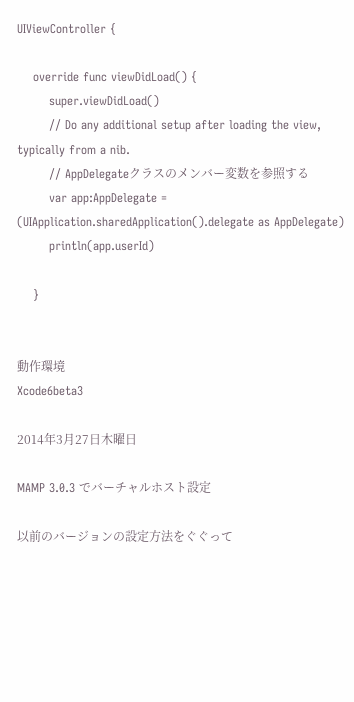UIViewController {

    override func viewDidLoad() {
        super.viewDidLoad()
        // Do any additional setup after loading the view, typically from a nib.
        // AppDelegateクラスのメンバー変数を参照する
        var app:AppDelegate = (UIApplication.sharedApplication().delegate as AppDelegate)
        println(app.userId)

    }


動作環境
Xcode6beta3

2014年3月27日木曜日

MAMP 3.0.3 でバーチャルホスト設定

以前のバージョンの設定方法をぐぐって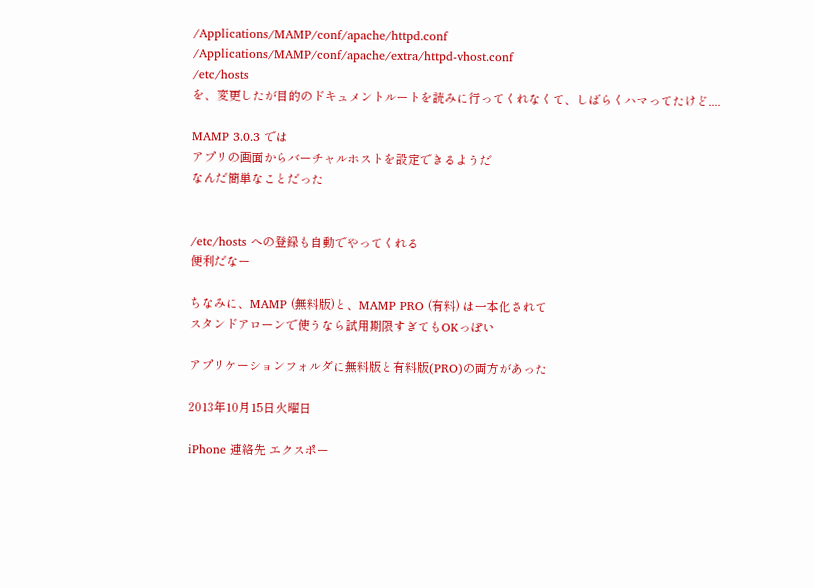/Applications/MAMP/conf/apache/httpd.conf
/Applications/MAMP/conf/apache/extra/httpd-vhost.conf
/etc/hosts
を、変更したが目的のドキュメントルートを読みに行ってくれなくて、しばらくハマってたけど....

MAMP 3.0.3 では
アプリの画面からバーチャルホストを設定できるようだ
なんだ簡単なことだった


/etc/hosts への登録も自動でやってくれる
便利だなー

ちなみに、MAMP (無料版)と、MAMP PRO (有料) は一本化されて
スタンドアローンで使うなら試用期限すぎてもOKっぽい

アプリケーションフォルダに無料版と有料版(PRO)の両方があった

2013年10月15日火曜日

iPhone 連絡先 エクスポー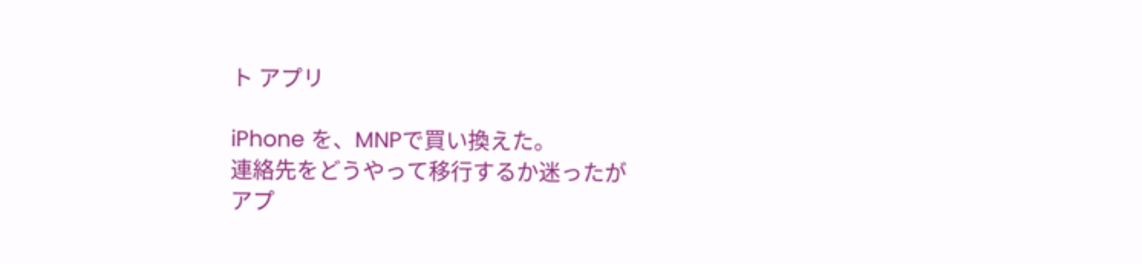ト アプリ

iPhone を、MNPで買い換えた。
連絡先をどうやって移行するか迷ったが
アプ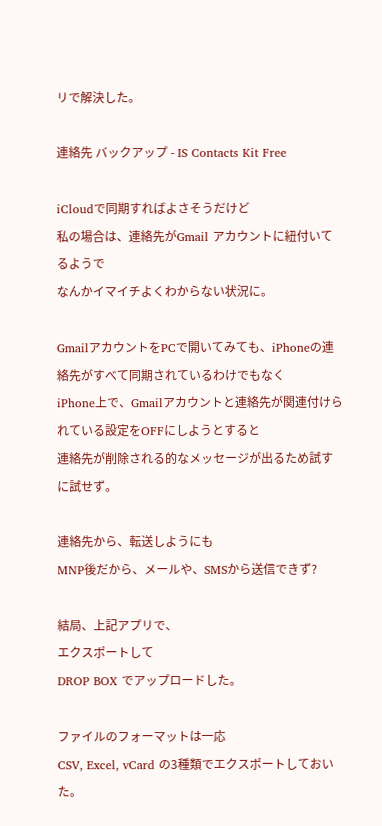リで解決した。

連絡先 バックアップ - IS Contacts Kit Free

iCloudで同期すればよさそうだけど
私の場合は、連絡先がGmail アカウントに紐付いてるようで
なんかイマイチよくわからない状況に。

GmailアカウントをPCで開いてみても、iPhoneの連絡先がすべて同期されているわけでもなく
iPhone上で、Gmailアカウントと連絡先が関連付けられている設定をOFFにしようとすると
連絡先が削除される的なメッセージが出るため試すに試せず。

連絡先から、転送しようにも
MNP後だから、メールや、SMSから送信できず?

結局、上記アプリで、
エクスポートして
DROP BOX でアップロードした。

ファイルのフォーマットは一応
CSV, Excel, vCard の3種類でエクスポートしておいた。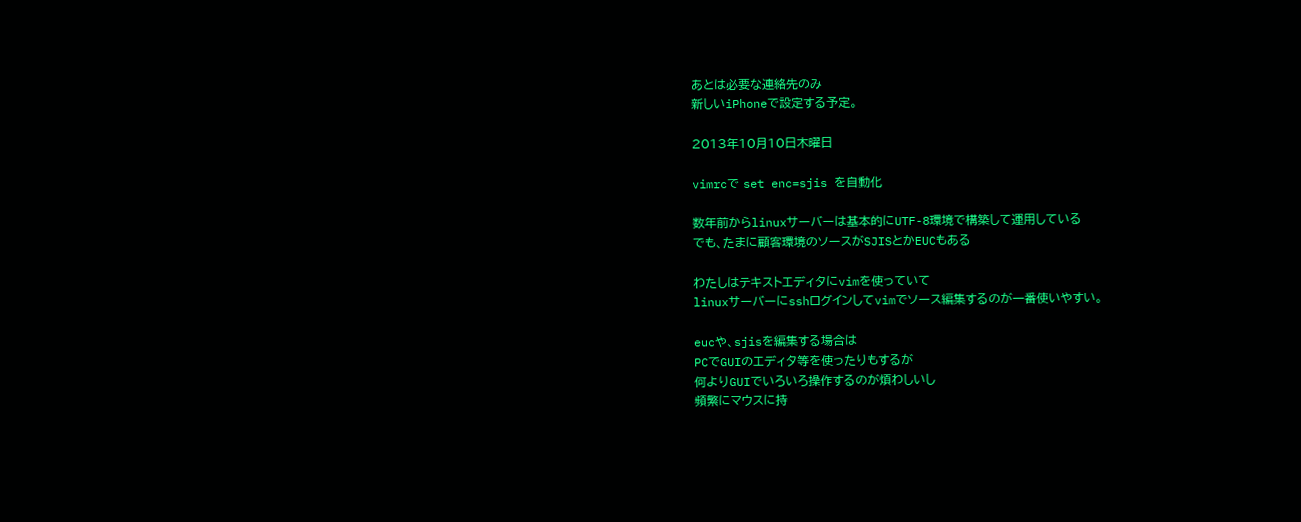あとは必要な連絡先のみ
新しいiPhoneで設定する予定。

2013年10月10日木曜日

vimrcで set enc=sjis を自動化

数年前からlinuxサーバーは基本的にUTF-8環境で構築して運用している
でも、たまに顧客環境のソースがSJISとかEUCもある

わたしはテキストエディタにvimを使っていて
linuxサーバーにsshログインしてvimでソース編集するのが一番使いやすい。

eucや、sjisを編集する場合は
PCでGUIのエディタ等を使ったりもするが
何よりGUIでいろいろ操作するのが煩わしいし
頻繁にマウスに持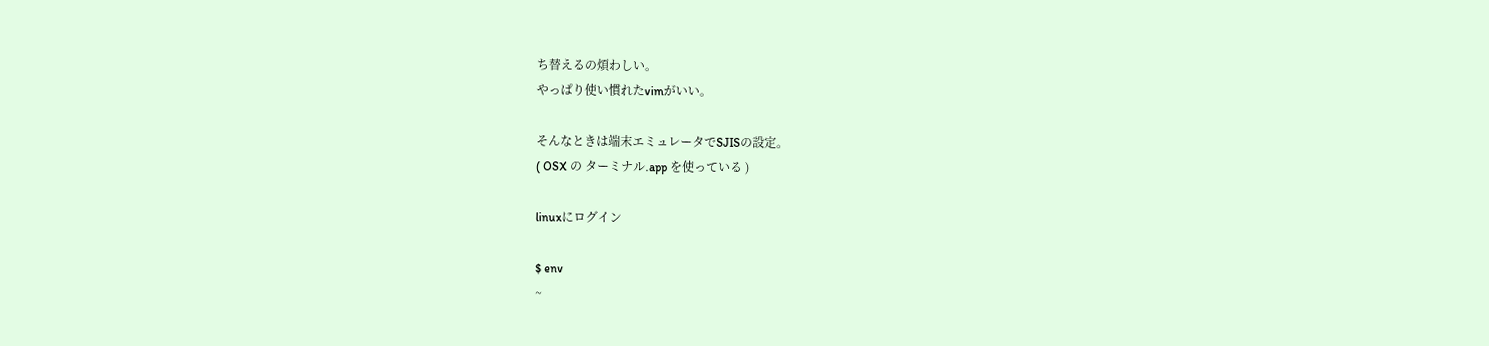ち替えるの煩わしい。
やっぱり使い慣れたvimがいい。

そんなときは端末エミュレータでSJISの設定。
( OSX の ターミナル.app を使っている )

linuxにログイン

$ env
~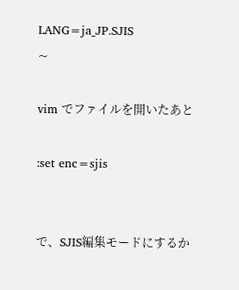LANG=ja_JP.SJIS
~

vim でファイルを開いたあと

:set enc=sjis


で、SJIS編集モードにするか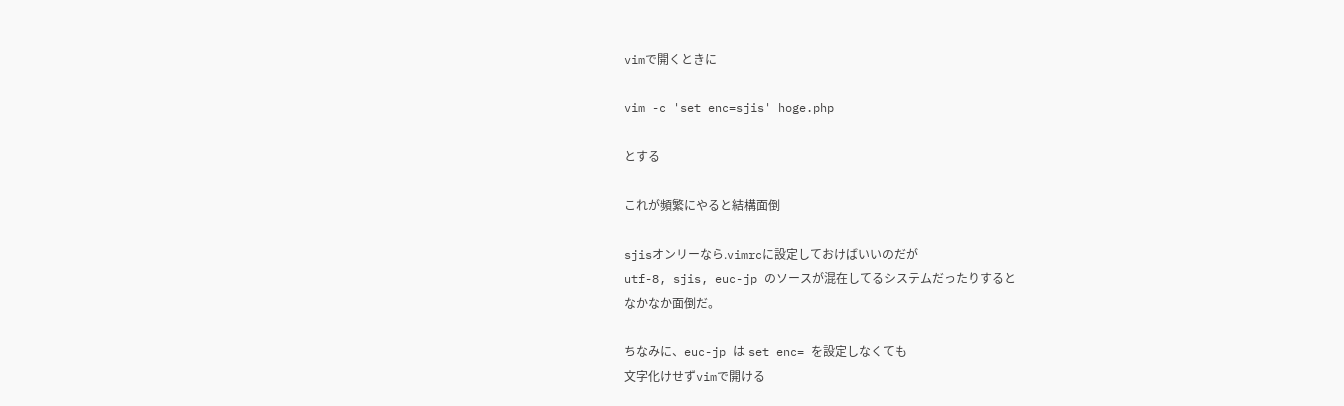vimで開くときに

vim -c 'set enc=sjis' hoge.php

とする

これが頻繁にやると結構面倒

sjisオンリーなら.vimrcに設定しておけばいいのだが
utf-8, sjis, euc-jp のソースが混在してるシステムだったりすると
なかなか面倒だ。

ちなみに、euc-jp は set enc= を設定しなくても
文字化けせずvimで開ける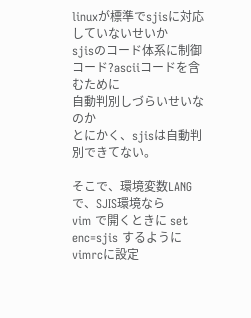linuxが標準でsjisに対応していないせいか
sjisのコード体系に制御コード?asciiコードを含むために
自動判別しづらいせいなのか
とにかく、sjisは自動判別できてない。

そこで、環境変数LANG で、SJIS環境なら
vim で開くときに set enc=sjis するようにvimrcに設定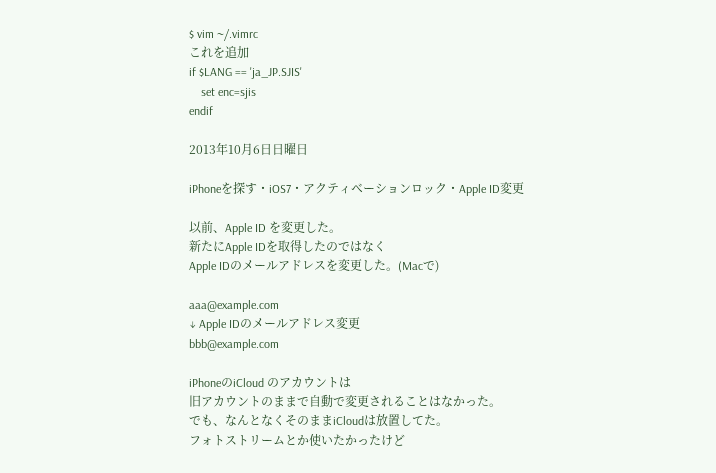$ vim ~/.vimrc
これを追加
if $LANG == 'ja_JP.SJIS'
    set enc=sjis
endif

2013年10月6日日曜日

iPhoneを探す・iOS7・アクティベーションロック・Apple ID変更

以前、Apple ID を変更した。
新たにApple IDを取得したのではなく
Apple IDのメールアドレスを変更した。(Macで)

aaa@example.com
↓ Apple IDのメールアドレス変更
bbb@example.com

iPhoneのiCloud のアカウントは
旧アカウントのままで自動で変更されることはなかった。
でも、なんとなくそのままiCloudは放置してた。
フォトストリームとか使いたかったけど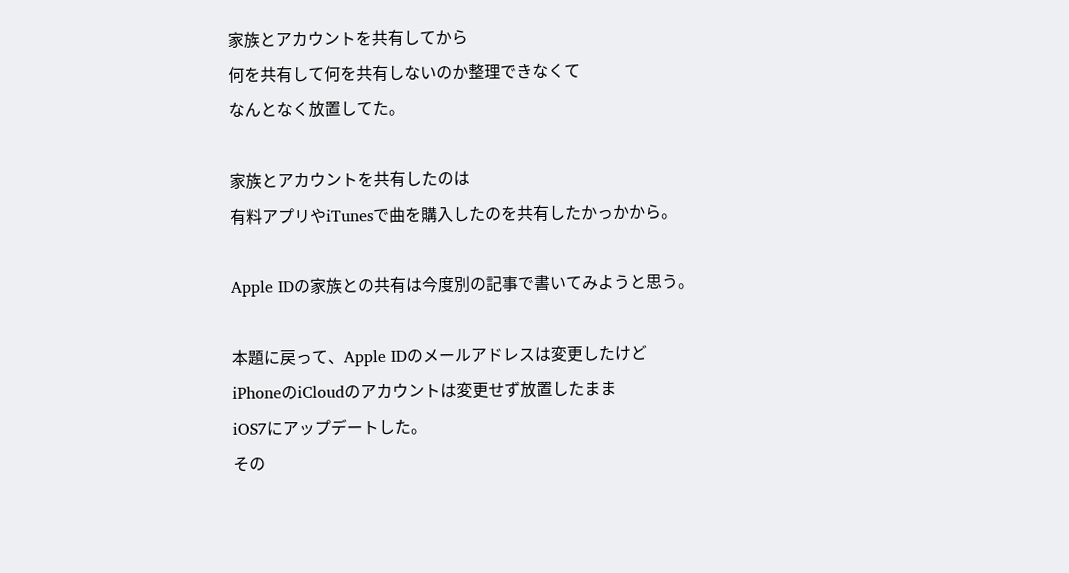家族とアカウントを共有してから
何を共有して何を共有しないのか整理できなくて
なんとなく放置してた。

家族とアカウントを共有したのは
有料アプリやiTunesで曲を購入したのを共有したかっかから。

Apple IDの家族との共有は今度別の記事で書いてみようと思う。

本題に戻って、Apple IDのメールアドレスは変更したけど
iPhoneのiCloudのアカウントは変更せず放置したまま
iOS7にアップデートした。
その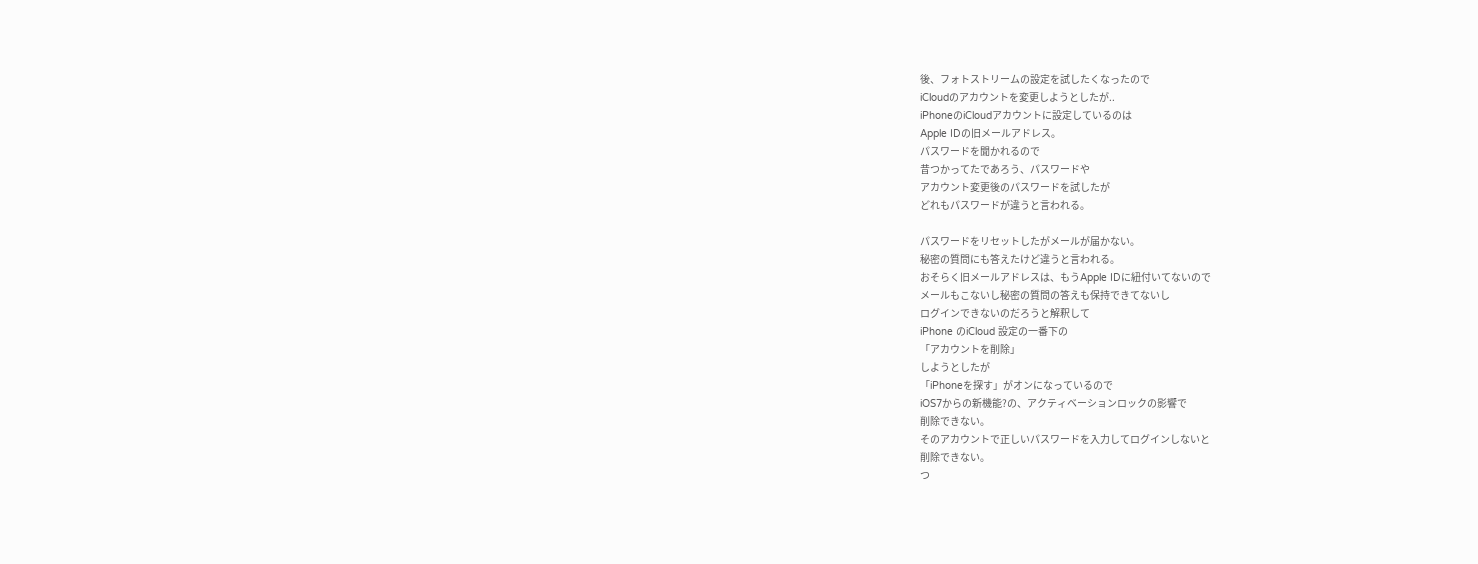後、フォトストリームの設定を試したくなったので
iCloudのアカウントを変更しようとしたが..
iPhoneのiCloudアカウントに設定しているのは
Apple IDの旧メールアドレス。
パスワードを聞かれるので
昔つかってたであろう、パスワードや
アカウント変更後のパスワードを試したが
どれもパスワードが違うと言われる。

パスワードをリセットしたがメールが届かない。
秘密の質問にも答えたけど違うと言われる。
おそらく旧メールアドレスは、もうApple IDに紐付いてないので
メールもこないし秘密の質問の答えも保持できてないし
ログインできないのだろうと解釈して
iPhone のiCloud 設定の一番下の
「アカウントを削除」
しようとしたが
「iPhoneを探す」がオンになっているので
iOS7からの新機能?の、アクティベーションロックの影響で
削除できない。
そのアカウントで正しいパスワードを入力してログインしないと
削除できない。
つ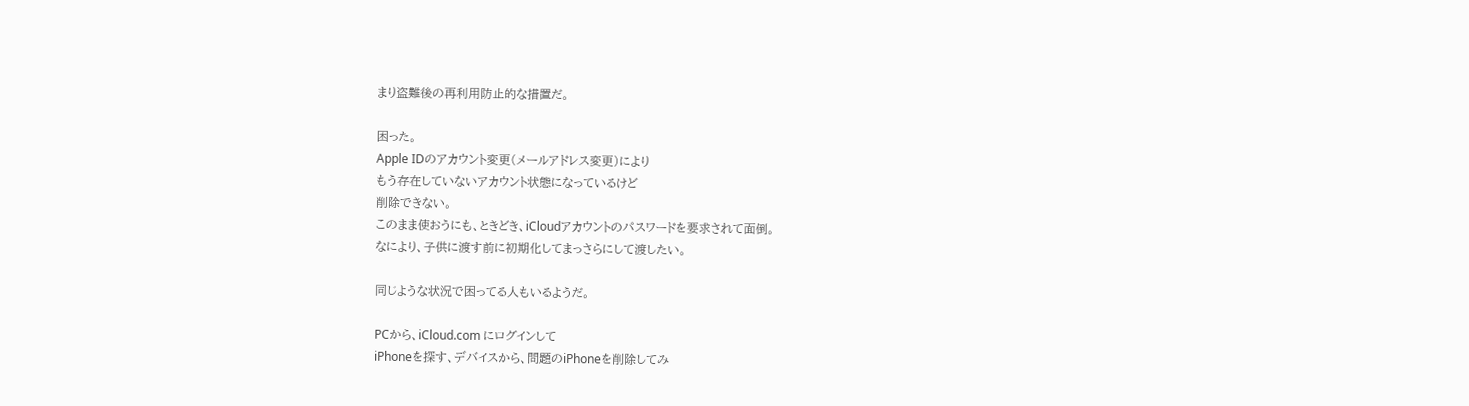まり盗難後の再利用防止的な措置だ。

困った。
Apple IDのアカウント変更(メールアドレス変更)により
もう存在していないアカウント状態になっているけど
削除できない。
このまま使おうにも、ときどき、iCloudアカウントのパスワードを要求されて面倒。
なにより、子供に渡す前に初期化してまっさらにして渡したい。

同じような状況で困ってる人もいるようだ。

PCから、iCloud.com にログインして
iPhoneを探す、デバイスから、問題のiPhoneを削除してみ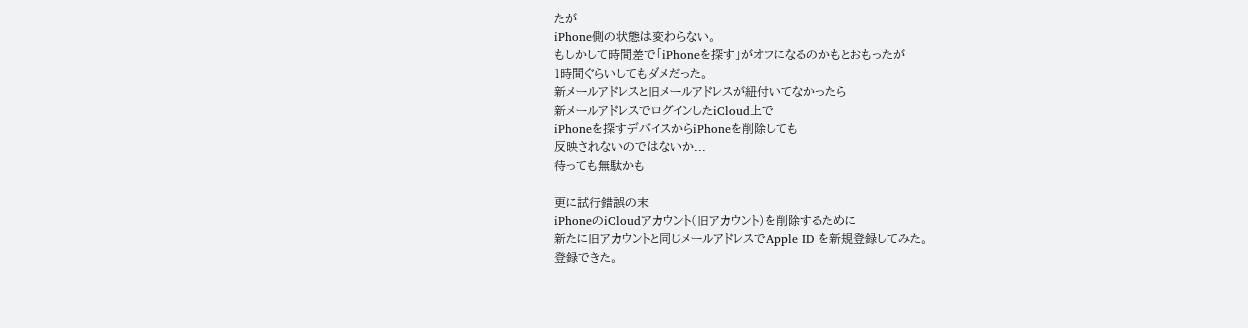たが
iPhone側の状態は変わらない。
もしかして時間差で「iPhoneを探す」がオフになるのかもとおもったが
1時間ぐらいしてもダメだった。
新メールアドレスと旧メールアドレスが紐付いてなかったら
新メールアドレスでログインしたiCloud上で
iPhoneを探すデバイスからiPhoneを削除しても
反映されないのではないか...
待っても無駄かも

更に試行錯誤の末
iPhoneのiCloudアカウント(旧アカウント)を削除するために
新たに旧アカウントと同じメールアドレスでApple ID を新規登録してみた。
登録できた。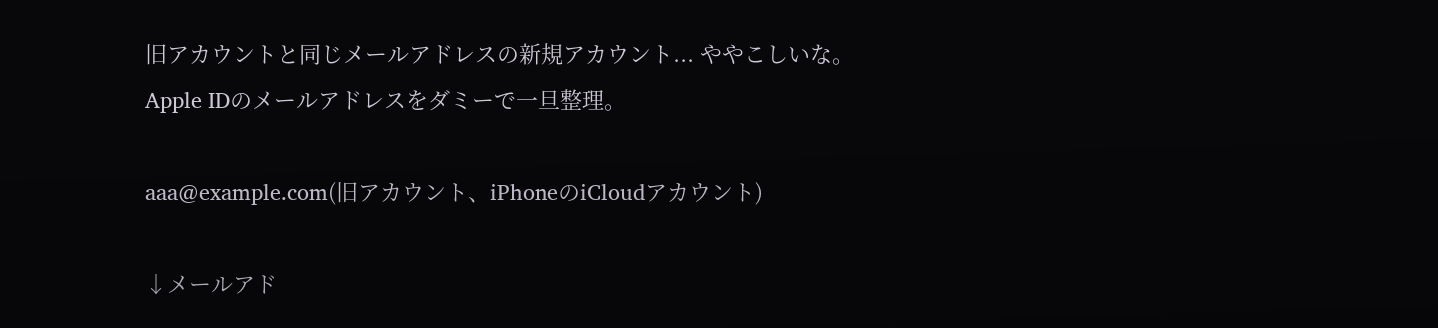旧アカウントと同じメールアドレスの新規アカウント... ややこしいな。
Apple IDのメールアドレスをダミーで一旦整理。

aaa@example.com(旧アカウント、iPhoneのiCloudアカウント)

↓メールアド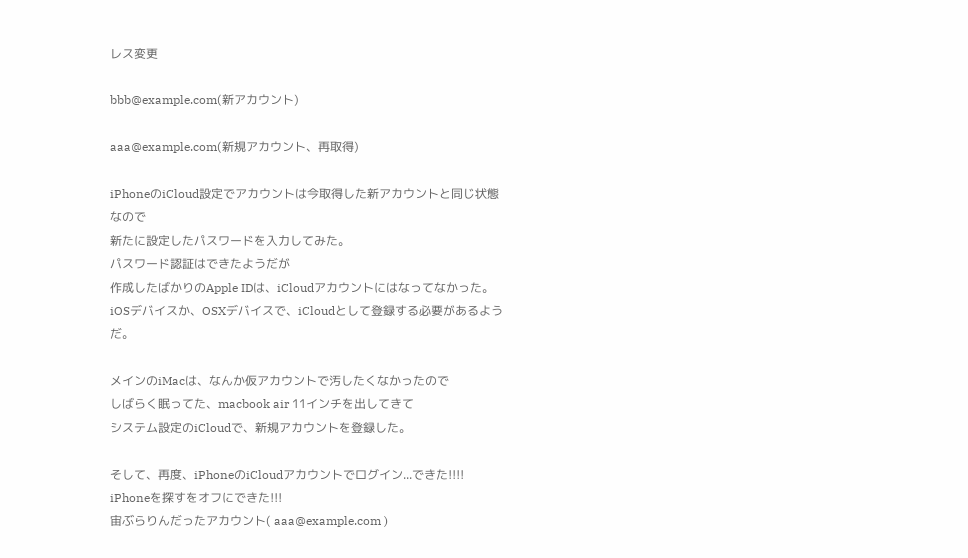レス変更

bbb@example.com(新アカウント)

aaa@example.com(新規アカウント、再取得)

iPhoneのiCloud設定でアカウントは今取得した新アカウントと同じ状態なので
新たに設定したパスワードを入力してみた。
パスワード認証はできたようだが
作成したばかりのApple IDは、iCloudアカウントにはなってなかった。
iOSデバイスか、OSXデバイスで、iCloudとして登録する必要があるようだ。

メインのiMacは、なんか仮アカウントで汚したくなかったので
しばらく眠ってた、macbook air 11インチを出してきて
システム設定のiCloudで、新規アカウントを登録した。

そして、再度、iPhoneのiCloudアカウントでログイン...できた!!!!
iPhoneを探すをオフにできた!!!
宙ぶらりんだったアカウント( aaa@example.com )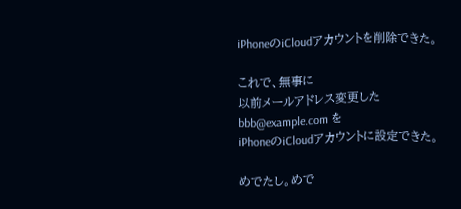iPhoneのiCloudアカウントを削除できた。

これで、無事に
以前メールアドレス変更した
bbb@example.com を
iPhoneのiCloudアカウントに設定できた。

めでたし。めで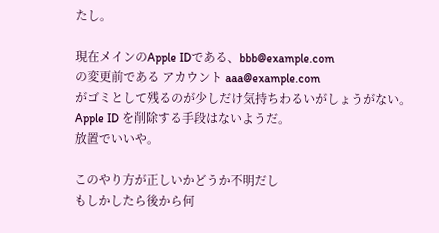たし。

現在メインのApple IDである、bbb@example.com
の変更前である アカウント aaa@example.com
がゴミとして残るのが少しだけ気持ちわるいがしょうがない。
Apple ID を削除する手段はないようだ。
放置でいいや。

このやり方が正しいかどうか不明だし
もしかしたら後から何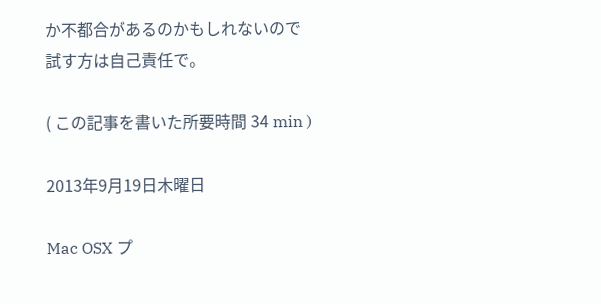か不都合があるのかもしれないので
試す方は自己責任で。

( この記事を書いた所要時間 34 min )

2013年9月19日木曜日

Mac OSX プ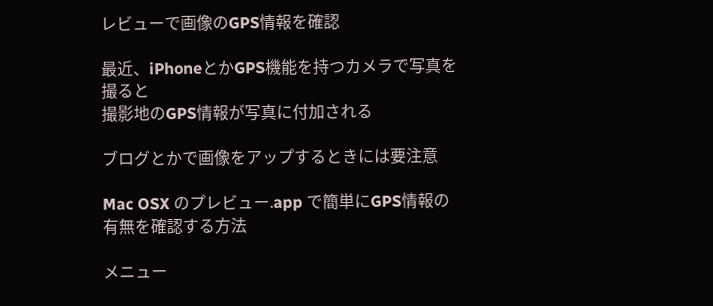レビューで画像のGPS情報を確認

最近、iPhoneとかGPS機能を持つカメラで写真を撮ると
撮影地のGPS情報が写真に付加される

ブログとかで画像をアップするときには要注意

Mac OSX のプレビュー.app で簡単にGPS情報の有無を確認する方法

メニュー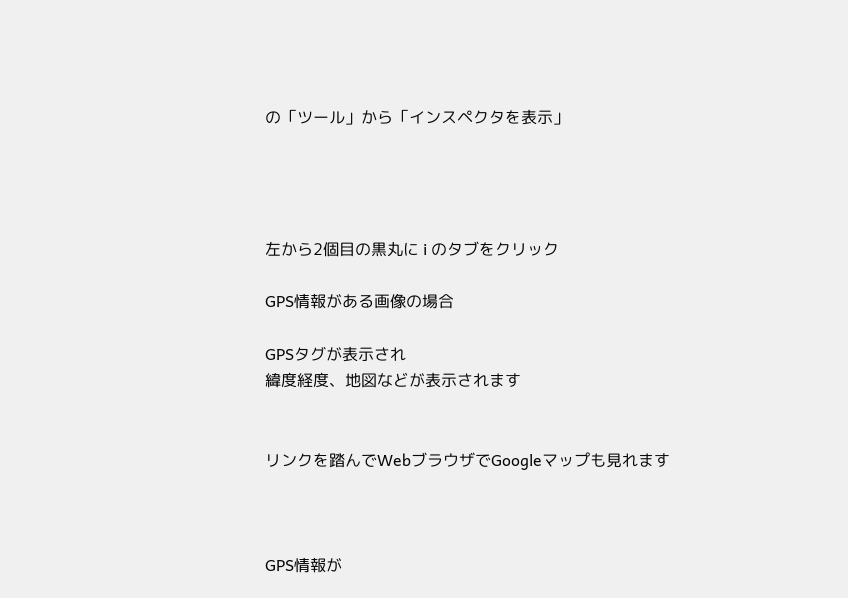の「ツール」から「インスペクタを表示」




左から2個目の黒丸に i のタブをクリック

GPS情報がある画像の場合

GPSタグが表示され
緯度経度、地図などが表示されます


リンクを踏んでWebブラウザでGoogleマップも見れます



GPS情報が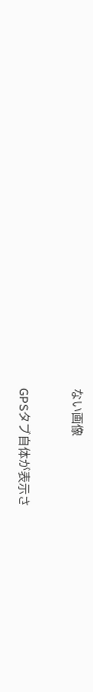ない画像

GPSタブ自体が表示さ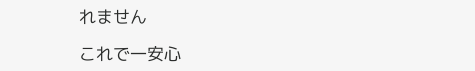れません

これで一安心